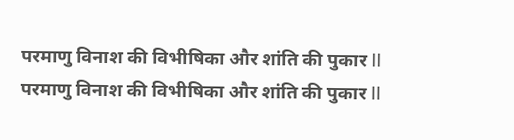परमाणु विनाश की विभीषिका और शांति की पुकार II
परमाणु विनाश की विभीषिका और शांति की पुकार II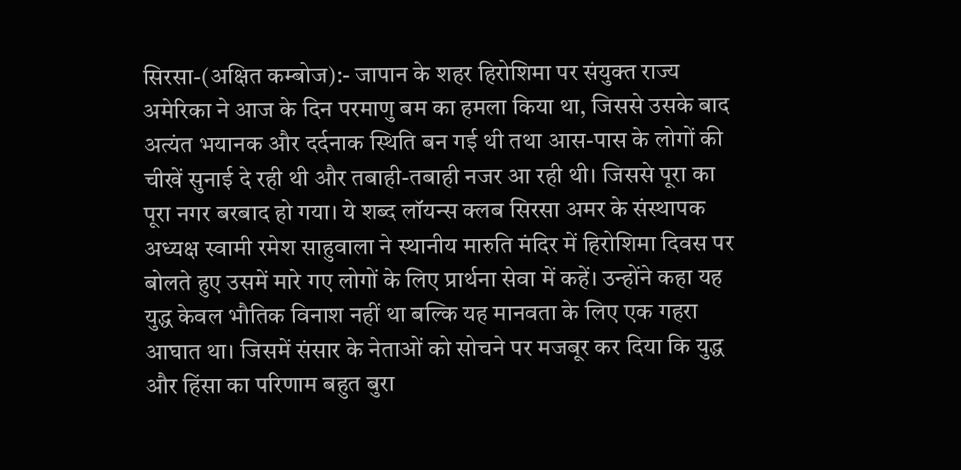सिरसा-(अक्षित कम्बोज):- जापान के शहर हिरोशिमा पर संयुक्त राज्य अमेरिका ने आज के दिन परमाणु बम का हमला किया था, जिससे उसके बाद अत्यंत भयानक और दर्दनाक स्थिति बन गई थी तथा आस-पास के लोगों की चीखें सुनाई दे रही थी और तबाही-तबाही नजर आ रही थी। जिससे पूरा का पूरा नगर बरबाद हो गया। ये शब्द लॉयन्स क्लब सिरसा अमर के संस्थापक अध्यक्ष स्वामी रमेश साहुवाला ने स्थानीय मारुति मंदिर में हिरोशिमा दिवस पर बोलते हुए उसमें मारे गए लोगों के लिए प्रार्थना सेवा में कहें। उन्होंने कहा यह युद्ध केवल भौतिक विनाश नहीं था बल्कि यह मानवता के लिए एक गहरा आघात था। जिसमें संसार के नेताओं को सोचने पर मजबूर कर दिया कि युद्ध और हिंसा का परिणाम बहुत बुरा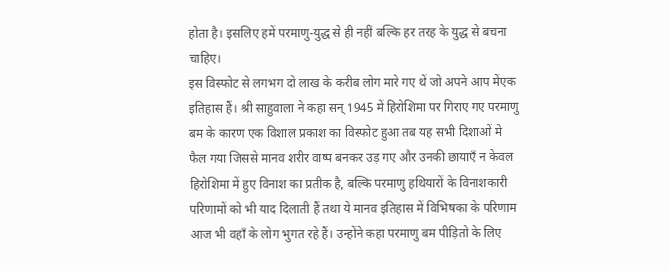होता है। इसलिए हमें परमाणु-युद्ध से ही नहीं बल्कि हर तरह के युद्ध से बचना चाहिए।
इस विस्फोट से लगभग दो लाख के करीब लोग मारे गए थें जो अपने आप मेंएक इतिहास हैं। श्री साहुवाला ने कहा सन् 1945 में हिरोशिमा पर गिराए गए परमाणु बम के कारण एक विशाल प्रकाश का विस्फोट हुआ तब यह सभी दिशाओं मे फैल गया जिससे मानव शरीर वाष्प बनकर उड़ गए और उनकी छायाएँ न केवल हिरोशिमा में हुए विनाश का प्रतीक है, बल्कि परमाणु हथियारों के विनाशकारी परिणामों को भी याद दिलाती हैं तथा ये मानव इतिहास में विभिषका के परिणाम आज भी वहाँ के लोग भुगत रहे हैं। उन्होंने कहा परमाणु बम पीड़ितो के लिए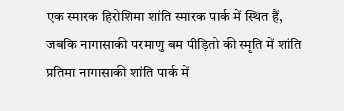एक स्मारक हिरोशिमा शांति स्मारक पार्क में स्थित हैं, जबकि नागासाकी परमाणु बम पीड़ितो की स्मृति में शांति प्रतिमा नागासाकी शांति पार्क में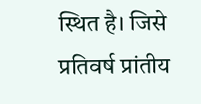स्थित है। जिसे प्रतिवर्ष प्रांतीय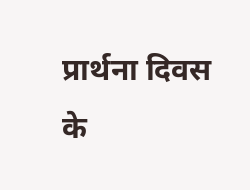प्रार्थना दिवस के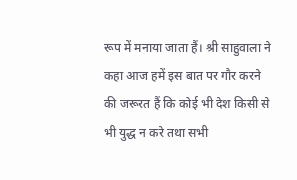रूप में मनाया जाता हैं। श्री साहुवाला ने कहा आज हमें इस बात पर गौर करने की जरूरत हैं कि कोई भी देश किसी से भी युद्ध न करे तथा सभी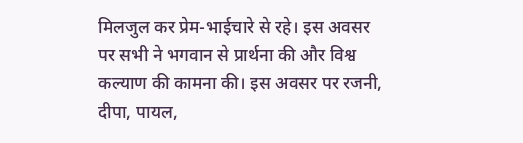मिलजुल कर प्रेम-भाईचारे से रहे। इस अवसर पर सभी ने भगवान से प्रार्थना की और विश्व कल्याण की कामना की। इस अवसर पर रजनी, दीपा, पायल,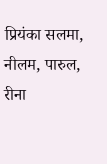प्रियंका सलमा, नीलम, पारुल, रीना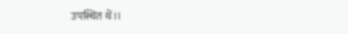उपस्थित थें।।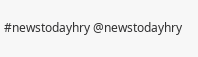#newstodayhry @newstodayhry